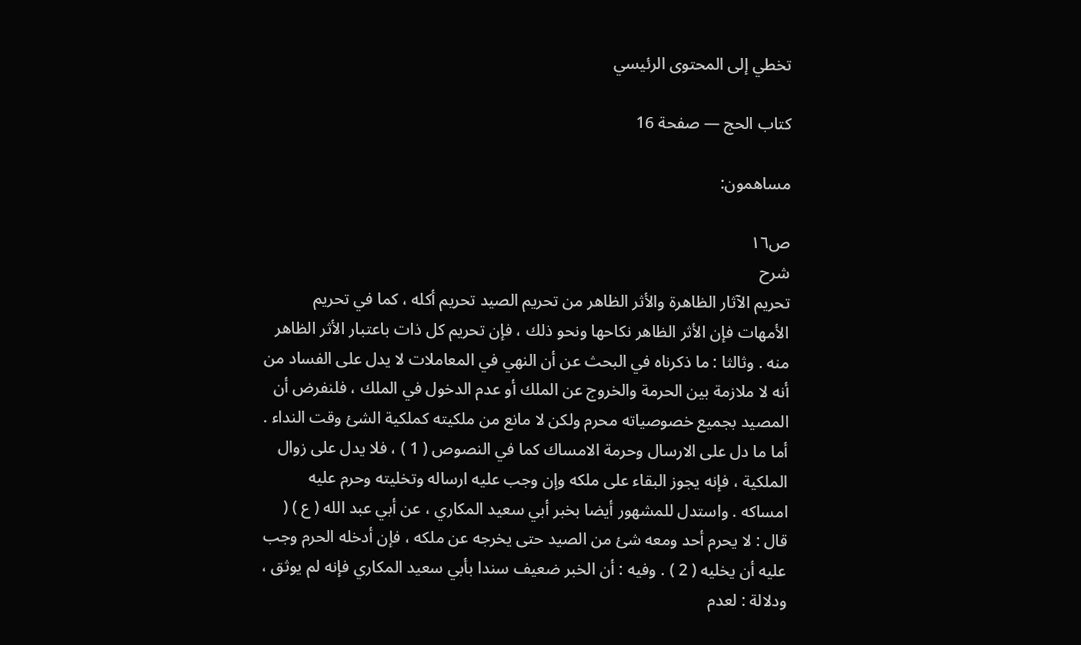تخطي إلى المحتوى الرئيسي

كتاب الحج — صفحة 16

مساهمون:

ص١٦
شرح
تحريم الآثار الظاهرة والأثر الظاهر من تحريم الصيد تحريم أكله ، كما في تحريم الأمهات فإن الأثر الظاهر نكاحها ونحو ذلك ، فإن تحريم كل ذات باعتبار الأثر الظاهر منه . وثالثا : ما ذكرناه في البحث عن أن النهي في المعاملات لا يدل على الفساد من أنه لا ملازمة بين الحرمة والخروج عن الملك أو عدم الدخول في الملك ، فلنفرض أن المصيد بجميع خصوصياته محرم ولكن لا مانع من ملكيته كملكية الشئ وقت النداء . أما ما دل على الارسال وحرمة الامساك كما في النصوص ( 1 ) ، فلا يدل على زوال الملكية ، فإنه يجوز البقاء على ملكه وإن وجب عليه ارساله وتخليته وحرم عليه امساكه . واستدل للمشهور أيضا بخبر أبي سعيد المكاري ، عن أبي عبد الله ( ع ) ( قال : لا يحرم أحد ومعه شئ من الصيد حتى يخرجه عن ملكه ، فإن أدخله الحرم وجب عليه أن يخليه ( 2 ) . وفيه : أن الخبر ضعيف سندا بأبي سعيد المكاري فإنه لم يوثق ، ودلالة : لعدم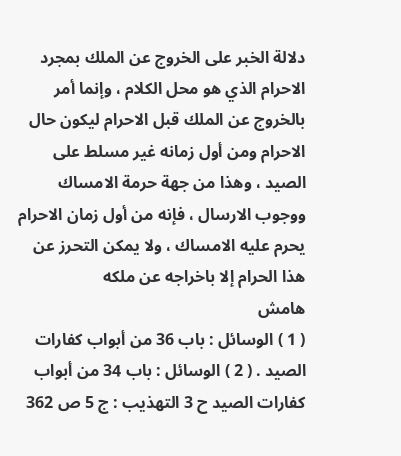دلالة الخبر على الخروج عن الملك بمجرد الاحرام الذي هو محل الكلام ، وإنما أمر بالخروج عن الملك قبل الاحرام ليكون حال الاحرام ومن أول زمانه غير مسلط على الصيد ، وهذا من جهة حرمة الامساك ووجوب الارسال ، فإنه من أول زمان الاحرام يحرم عليه الامساك ، ولا يمكن التحرز عن هذا الحرام إلا باخراجه عن ملكه
هامش
( 1 ) الوسائل : باب 36 من أبواب كفارات الصيد . ( 2 ) الوسائل : باب 34 من أبواب كفارات الصيد ح 3 التهذيب : ج 5 ص 362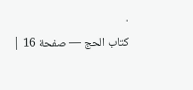.
كتاب الحج — صفحة 16 |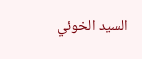السيد الخوئي